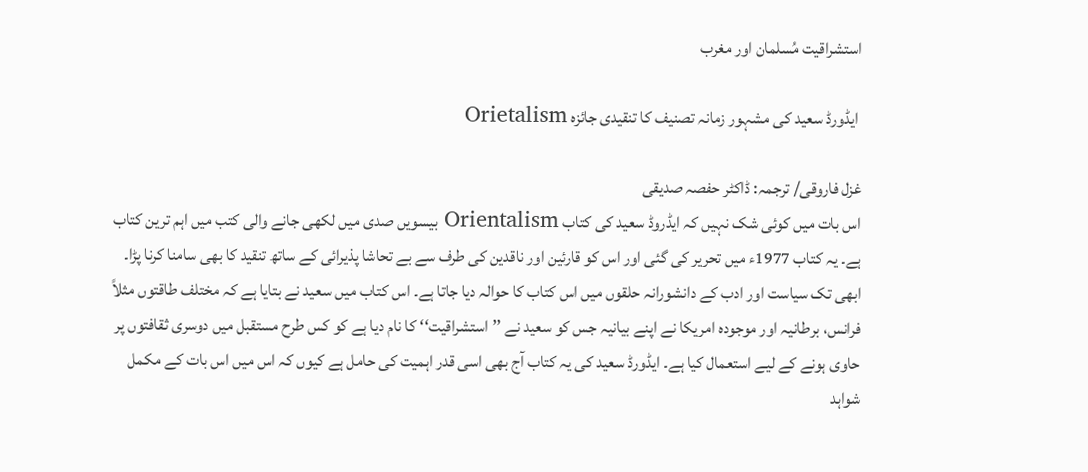استشراقیت مُسلمان اور مغرب

 ایڈورڈ سعید کی مشہور زمانہ تصنیف کا تنقیدی جائزہ Orietalism

غزل فاروقی/ ترجمہ: ڈاکٹر حفصہ صدیقی
اس بات میں کوئی شک نہیں کہ ایڈروڈ سعید کی کتاب Orientalism بیسویں صدی میں لکھی جانے والی کتب میں اہم ترین کتاب ہے۔ یہ کتاب 1977ء میں تحریر کی گئی اور اس کو قارئین اور ناقدین کی طرف سے بے تحاشا پذیرائی کے ساتھ تنقید کا بھی سامنا کرنا پڑا۔ ابھی تک سیاست اور ادب کے دانشورانہ حلقوں میں اس کتاب کا حوالہ دیا جاتا ہے۔ اس کتاب میں سعید نے بتایا ہے کہ مختلف طاقتوں مثلاً فرانس، برطانیہ اور موجودہ امریکا نے اپنے بیانیہ جس کو سعید نے ’’استشراقیت‘‘ کا نام دیا ہے کو کس طرح مستقبل میں دوسری ثقافتوں پر حاوی ہونے کے لیے استعمال کیا ہے۔ ایڈورڈ سعید کی یہ کتاب آج بھی اسی قدر اہمیت کی حامل ہے کیوں کہ اس میں اس بات کے مکمل شواہد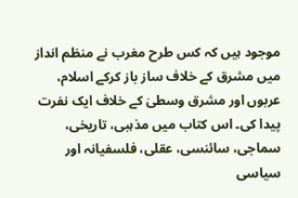موجود ہیں کہ کس طرح مغرب نے منظم انداز میں مشرق کے خلاف ساز باز کرکے اسلام، عربوں اور مشرق وسطیٰ کے خلاف ایک نفرت پیدا کی۔ اس کتاب میں مذہبی، تاریخی، سماجی، سائنسی، عقلی، فلسفیانہ اور سیاسی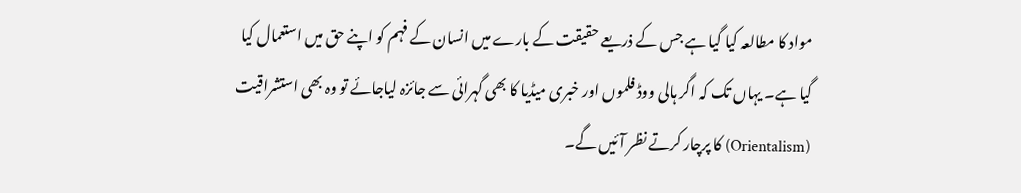مواد کا مطالعہ کیا گیا ہے جس کے ذریعے حقیقت کے بارے میں انسان کے فہم کو اپنے حق میں استعمال کیا گیا ہے۔ یہاں تک کہ اگر ہالی ووڈ فلموں اور خبری میڈیا کا بھی گہرائی سے جائزہ لیاجائے تو وہ بھی استشراقیت (Orientalism) کا پرچار کرتے نظر آئیں گے۔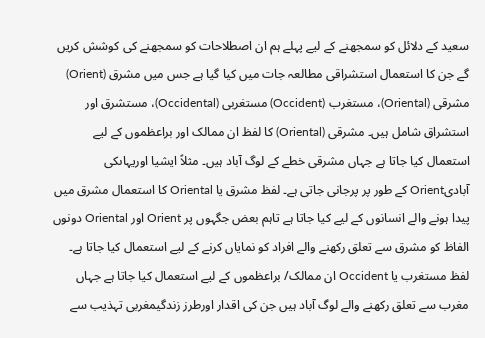سعید کے دلائل کو سمجھنے کے لیے پہلے ہم ان اصطلاحات کو سمجھنے کی کوشش کریں گے جن کا استعمال استشراقی مطالعہ جات میں کیا گیا ہے جس میں مشرق (Orient) مشرقی (Oriental)، مستغرب (Occident) مستغربی (Occidental)، مستشرق اور استشراق شامل ہیں۔ مشرقی (Oriental) کا لفظ ان ممالک اور براعظموں کے لیے استعمال کیا جاتا ہے جہاں مشرقی خطے کے لوگ آباد ہیں۔ مثلاً ایشیا اوریہاںکی آبادیOrient کے طور پر پرجانی جاتی ہے۔ لفظ مشرق یا Oriental کا استعمال مشرق میں پیدا ہونے والے انسانوں کے لیے کیا جاتا ہے تاہم بعض جگہوں پر Orient اور Oriental دونوں الفاظ کو مشرق سے تعلق رکھنے والے افراد کو نمایاں کرنے کے لیے استعمال کیا جاتا ہے۔ لفظ مستغرب یا Occident ان ممالک/ براعظموں کے لیے استعمال کیا جاتا ہے جہاں مغرب سے تعلق رکھنے والے لوگ آباد ہیں جن کی اقدار اورطرز زندگیمغربی تہذیب سے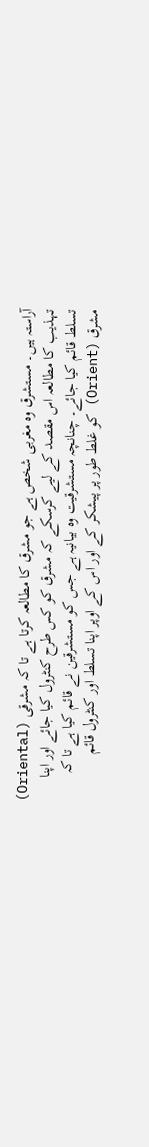آراستہ ہیں۔ مستشرق وہ مغربی شخص ہے جو مشرق کا مطالعہ کرتا ہے تا کہ مشرقی (Oriental) تہذیب کا مطالعہ اس مقصد کے لیے کرسکے کہ مشرق کو کس طرح کنٹرول کیا جائے اور اپنا تسلط قائم کیا جائے۔ چنانچہ مستشرقیت وہ بیانیہ ہے جس کو مستشرقین نے قائم کیا ہے تا کہ مشرق (Orient) کو غلط طور پر پیشکر کے اور اس کے اوپر اپنا تسلط اور کنٹرول قائم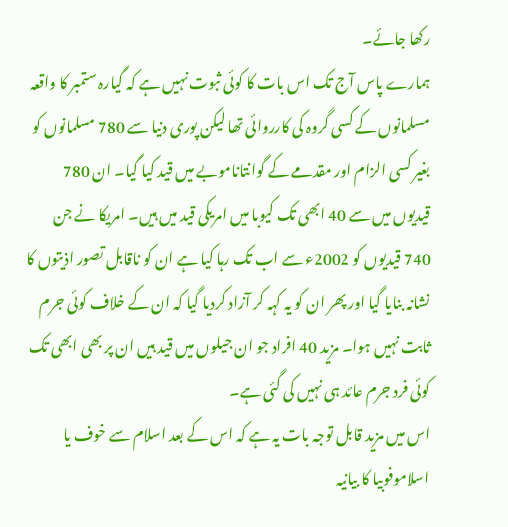رکھا جائے۔
ہمارے پاس آج تک اس بات کا کوئی ثبوت نہیں ہے کہ گیارہ ستمبر کا واقعہ مسلمانوں کے کسی گروہ کی کارروائی تھا لیکن پوری دنیا سے 780 مسلمانوں کو بغیر کسی الزام اور مقدمے کے گوانتاناموبے میں قید کیا گیا۔ ان 780 قیدیوں میں سے 40 ابھی تک کیوبا میں امریکی قید میں ہیں۔ امریکا نے جن 740 قیدیوں کو 2002ء سے اب تک رہا کیا ہے ان کو ناقابل تصور اذیتوں کا نشانہ بنایا گیا اور پھر ان کو یہ کہہ کر آزاد کردیا گیا کہ ان کے خلاف کوئی جرم ثابت نہیں ہوا۔ مزید 40 افراد جو ان جیلوں میں قید ہیں ان پر بھی ابھی تک کوئی فرد جرم عائد ہی نہیں کی گئی ہے۔
اس میں مزید قابل توجہ بات یہ ہے کہ اس کے بعد اسلام سے خوف یا اسلاموفوبیا کا بیانیہ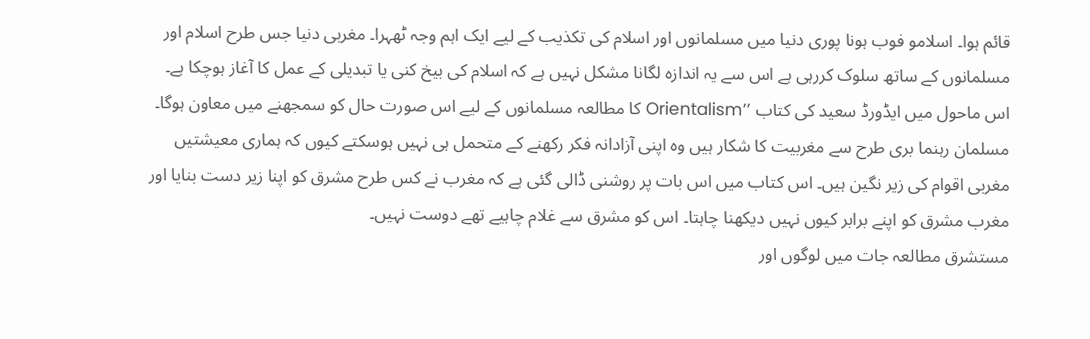قائم ہوا۔ اسلامو فوب ہونا پوری دنیا میں مسلمانوں اور اسلام کی تکذیب کے لیے ایک اہم وجہ ٹھہرا۔ مغربی دنیا جس طرح اسلام اور مسلمانوں کے ساتھ سلوک کررہی ہے اس سے یہ اندازہ لگانا مشکل نہیں ہے کہ اسلام کی بیخ کنی یا تبدیلی کے عمل کا آغاز ہوچکا ہے۔
اس ماحول میں ایڈورڈ سعید کی کتاب ’’Orientalism کا مطالعہ مسلمانوں کے لیے اس صورت حال کو سمجھنے میں معاون ہوگا۔ مسلمان رہنما بری طرح سے مغربیت کا شکار ہیں وہ اپنی آزادانہ فکر رکھنے کے متحمل ہی نہیں ہوسکتے کیوں کہ ہماری معیشتیں مغربی اقوام کی زیر نگین ہیں۔ اس کتاب میں اس بات پر روشنی ڈالی گئی ہے کہ مغرب نے کس طرح مشرق کو اپنا زیر دست بنایا اور مغرب مشرق کو اپنے برابر کیوں نہیں دیکھنا چاہتا۔ اس کو مشرق سے غلام چاہیے تھے دوست نہیں۔
مستشرق مطالعہ جات میں لوگوں اور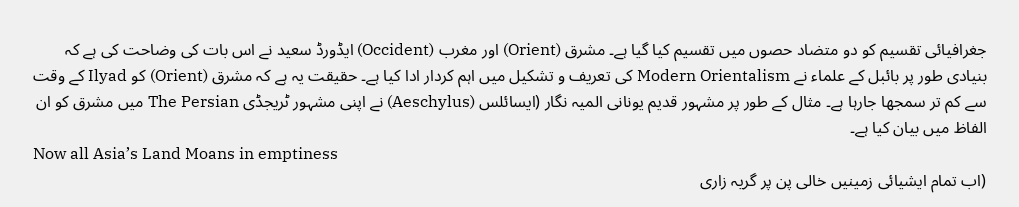جغرافیائی تقسیم کو دو متضاد حصوں میں تقسیم کیا گیا ہے۔ مشرق (Orient) اور مغرب (Occident) ایڈورڈ سعید نے اس بات کی وضاحت کی ہے کہ بنیادی طور پر بائبل کے علماء نے Modern Orientalism کی تعریف و تشکیل میں اہم کردار ادا کیا ہے۔ حقیقت یہ ہے کہ مشرق (Orient) کو Ilyad کے وقت سے کم تر سمجھا جارہا ہے۔ مثال کے طور پر مشہور قدیم یونانی المیہ نگار (ایسائلس (Aeschylus) نے اپنی مشہور ٹریجڈی The Persian میں مشرق کو ان الفاظ میں بیان کیا ہے۔
Now all Asia’s Land Moans in emptiness
(اب تمام ایشیائی زمینیں خالی پن پر گریہ زاری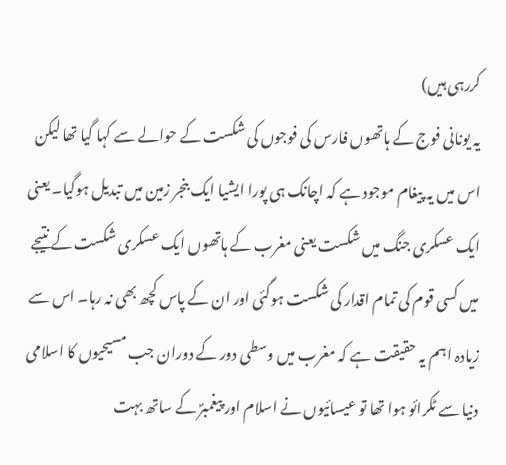کررہی ہیں)
یہ یونانی فوج کے ہاتھوں فارس کی فوجوں کی شکست کے حوالے سے کہا گیا تھا لیکن اس میں یہ پیغام موجود ہے کہ اچانک ہی پورا ایشیا ایک بنجر زمین میں تبدیل ہوگیا۔ یعنی ایک عسکری جنگ میں شکست یعنی مغرب کے ہاتھوں ایک عسکری شکست کے نتیجے میں کسی قوم کی تمام اقدار کی شکست ہوگئی اور ان کے پاس کچھ بھی نہ رہا۔ اس سے زیادہ اہم یہ حقیقت ہے کہ مغرب میں وسطی دور کے دوران جب مسیحیوں کا اسلامی دنیا سے ٹکرائو ہوا تھا تو عیسائیوں نے اسلام اور پیغمبرؐ کے ساتھ بہت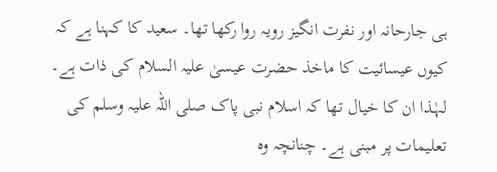ہی جارحانہ اور نفرت انگیز رویہ روا رکھا تھا۔ سعید کا کہنا ہے کہ کیوں عیسائیت کا ماخذ حضرت عیسیٰ علیہ السلام کی ذات ہے۔ لہٰـذا ان کا خیال تھا کہ اسلام نبی پاک صلی اللہ علیہ وسلم کی تعلیمات پر مبنی ہے۔ چنانچہ وہ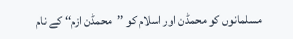مسلمانوں کو محمڈن اور اسلام کو ’’محمڈن ازم‘‘ کے نام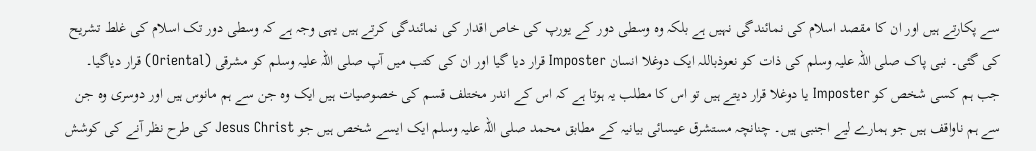سے پکارتے ہیں اور ان کا مقصد اسلام کی نمائندگی نہیں ہے بلکہ وہ وسطی دور کے یورپ کی خاص اقدار کی نمائندگی کرتے ہیں یہی وجہ ہے کہ وسطی دور تک اسلام کی غلط تشریح کی گئی۔ نبی پاک صلی اللہ علیہ وسلم کی ذات کو نعوذباللہ ایک دوغلا انسان Imposter قرار دیا گیا اور ان کی کتب میں آپ صلی اللہ علیہ وسلم کو مشرقی (Oriental) قرار دیاگیا۔ جب ہم کسی شخص کو Imposter یا دوغلا قرار دیتے ہیں تو اس کا مطلب یہ ہوتا ہے کہ اس کے اندر مختلف قسم کی خصوصیات ہیں ایک وہ جن سے ہم مانوس ہیں اور دوسری وہ جن سے ہم ناواقف ہیں جو ہمارے لیے اجنبی ہیں۔ چنانچہ مستشرق عیسائی بیانیہ کے مطابق محمد صلی اللہ علیہ وسلم ایک ایسے شخص ہیں جو Jesus Christ کی طرح نظر آنے کی کوشش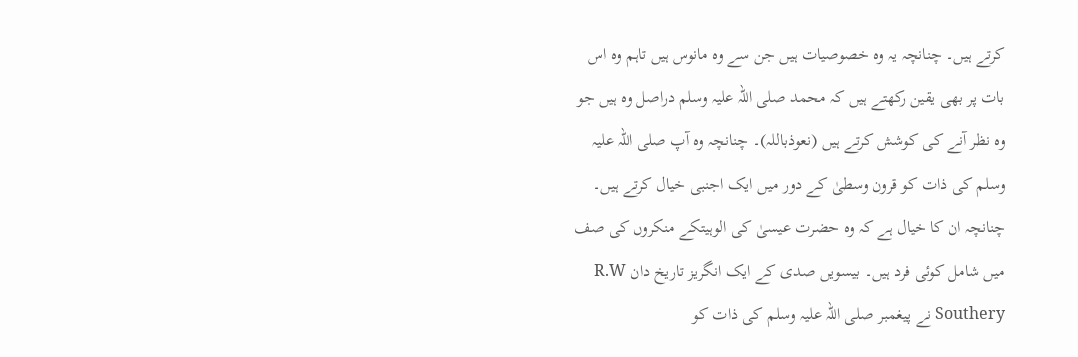کرتے ہیں۔ چنانچہ یہ وہ خصوصیات ہیں جن سے وہ مانوس ہیں تاہم وہ اس بات پر بھی یقین رکھتے ہیں کہ محمد صلی اللہ علیہ وسلم دراصل وہ ہیں جو وہ نظر آنے کی کوشش کرتے ہیں (نعوذباللہ)۔ چنانچہ وہ آپ صلی اللہ علیہ وسلم کی ذات کو قرون وسطیٰ کے دور میں ایک اجنبی خیال کرتے ہیں۔ چنانچہ ان کا خیال ہے کہ وہ حضرت عیسیٰ کی الوہیتکے منکروں کی صف میں شامل کوئی فرد ہیں۔ بیسویں صدی کے ایک انگریز تاریخ دان R.W Southery نے پیغمبر صلی اللہ علیہ وسلم کی ذات کو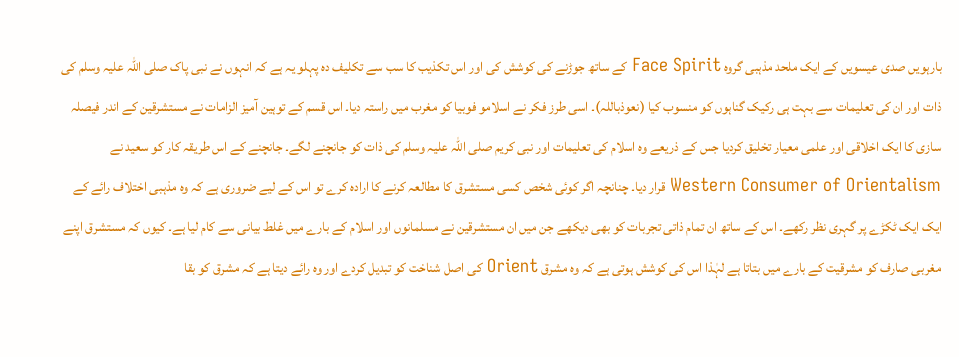بارہویں صدی عیسویں کے ایک ملحد مذہبی گروہ Face Spirit کے ساتھ جوڑنے کی کوشش کی اور اس تکذیب کا سب سے تکلیف دہ پہلو یہ ہے کہ انہوں نے نبی پاک صلی اللہ علیہ وسلم کی ذات اور ان کی تعلیمات سے بہت ہی رکیک گناہوں کو منسوب کیا (نعوذباللہ)۔ اسی طرز فکر نے اسلامو فوبیا کو مغرب میں راستہ دیا۔ اس قسم کے توہین آمیز الزامات نے مستشرقین کے اندر فیصلہ سازی کا ایک اخلاقی اور علمی معیار تخلیق کردیا جس کے ذریعے وہ اسلام کی تعلیمات اور نبی کریم صلی اللہ علیہ وسلم کی ذات کو جانچنے لگے۔ جانچنے کے اس طریقہ کار کو سعید نے Western Consumer of Orientalism قرار دیا۔ چنانچہ اگر کوئی شخص کسی مستشرق کا مطالعہ کرنے کا ارادہ کرے تو اس کے لیے ضروری ہے کہ وہ مذہبی اختلاف رائے کے ایک ایک ٹکڑے پر گہری نظر رکھے۔ اس کے ساتھ ان تمام ذاتی تجربات کو بھی دیکھے جن میں ان مستشرقین نے مسلمانوں اور اسلام کے بارے میں غلط بیانی سے کام لیا ہے۔ کیوں کہ مستشرق اپنے مغربی صارف کو مشرقیت کے بارے میں بتاتا ہے لہٰذا اس کی کوشش ہوتی ہے کہ وہ مشرق Orient کی اصل شناخت کو تبدیل کردے اور وہ رائے دیتا ہے کہ مشرق کو بقا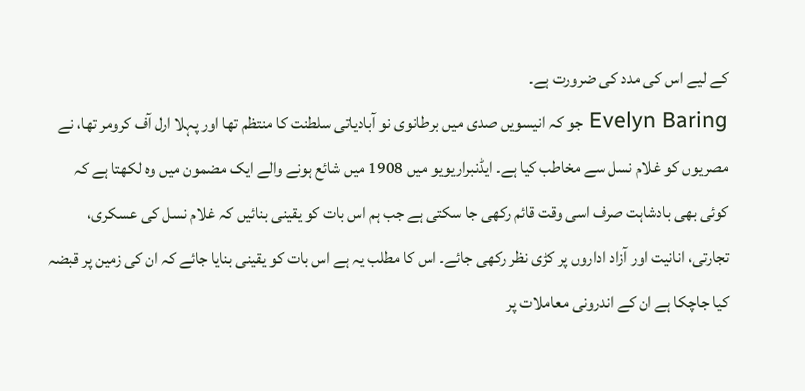کے لیے اس کی مدد کی ضرورت ہے۔
Evelyn Baring جو کہ انیسویں صدی میں برطانوی نو آبادیاتی سلطنت کا منتظم تھا اور پہلا ارل آف کرومر تھا، نے مصریوں کو غلام نسل سے مخاطب کیا ہے۔ ایڈنبراریویو میں 1908 میں شائع ہونے والے ایک مضمون میں وہ لکھتا ہے کہ کوئی بھی بادشاہت صرف اسی وقت قائم رکھی جا سکتی ہے جب ہم اس بات کو یقینی بنائیں کہ غلام نسل کی عسکری، تجارتی، انانیت اور آزاد اداروں پر کڑی نظر رکھی جائے۔ اس کا مطلب یہ ہے اس بات کو یقینی بنایا جائے کہ ان کی زمین پر قبضہ کیا جاچکا ہے ان کے اندرونی معاملات پر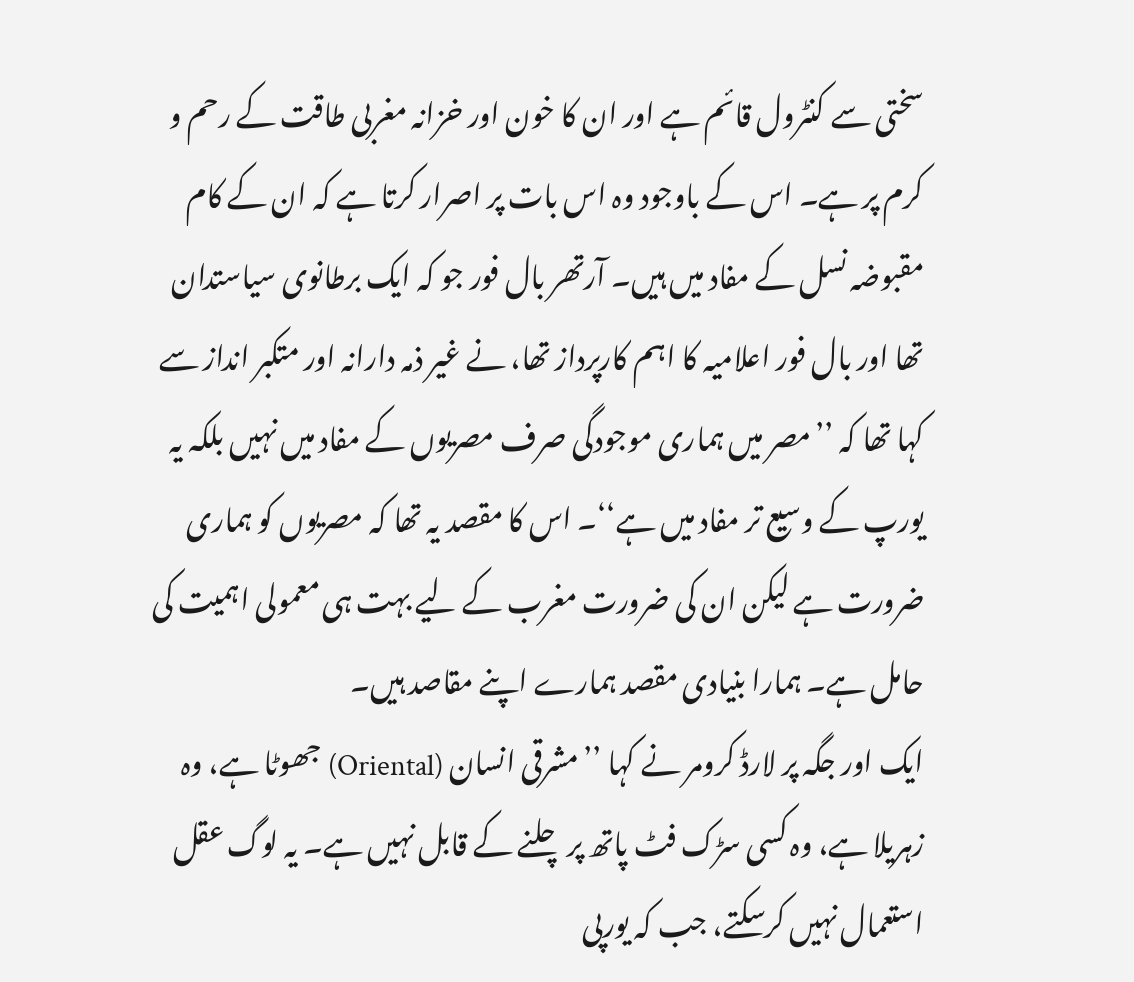سختی سے کنٹرول قائم ہے اور ان کا خون اور خزانہ مغربی طاقت کے رحم و کرم پر ہے۔ اس کے باوجود وہ اس بات پر اصرار کرتا ہے کہ ان کے کام مقبوضہ نسل کے مفاد میں ہیں۔ آرتھر بال فور جو کہ ایک برطانوی سیاستدان تھا اور بال فور اعلامیہ کا اہم کارپرداز تھا، نے غیر ذمہ دارانہ اور متکبر انداز سے کہا تھا کہ ’’مصر میں ہماری موجودگی صرف مصریوں کے مفاد میں نہیں بلکہ یہ یورپ کے وسیع تر مفاد میں ہے‘‘۔ اس کا مقصد یہ تھا کہ مصریوں کو ہماری ضرورت ہے لیکن ان کی ضرورت مغرب کے لیے بہت ہی معمولی اہمیت کی حامل ہے۔ ہمارا بنیادی مقصد ہمارے اپنے مقاصد ہیں۔
ایک اور جگہ پر لارڈ کرومر نے کہا ’’مشرقی انسان (Oriental) جھوٹا ہے، وہ زہریلا ہے، وہ کسی سڑک فٹ پاتھ پر چلنے کے قابل نہیں ہے۔ یہ لوگ عقل استعمال نہیں کرسکتے، جب کہ یورپی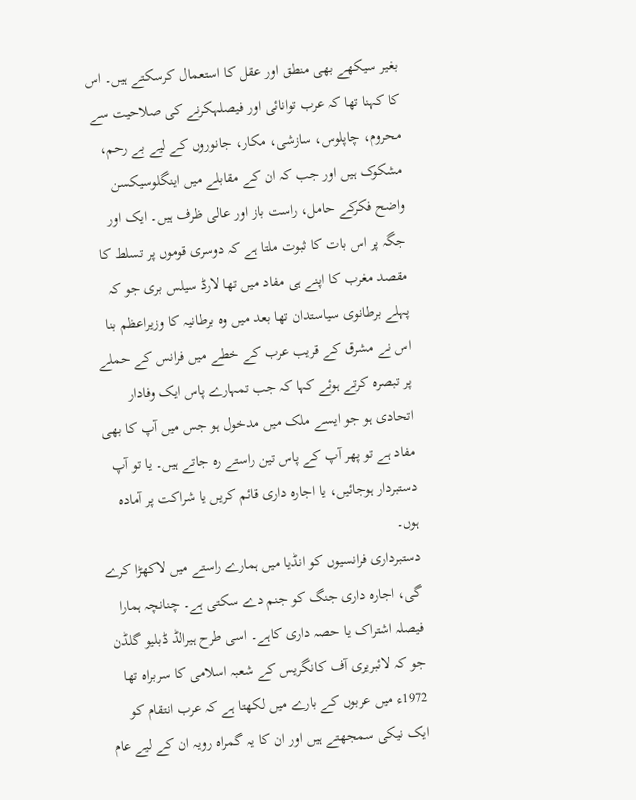بغیر سیکھے بھی منطق اور عقل کا استعمال کرسکتے ہیں۔ اس کا کہنا تھا کہ عرب توانائی اور فیصلہکرنے کی صلاحیت سے محروم، چاپلوس، سازشی، مکار، جانوروں کے لیے بے رحم، مشکوک ہیں اور جب کہ ان کے مقابلے میں اینگلوسیکسن واضح فکرکے حامل، راست باز اور عالی ظرف ہیں۔ ایک اور جگہ پر اس بات کا ثبوت ملتا ہے کہ دوسری قوموں پر تسلط کا مقصد مغرب کا اپنے ہی مفاد میں تھا لارڈ سیلس بری جو کہ پہلے برطانوی سیاستدان تھا بعد میں وہ برطانیہ کا وزیراعظم بنا اس نے مشرق کے قریب عرب کے خطے میں فرانس کے حملے پر تبصرہ کرتے ہوئے کہا کہ جب تمہارے پاس ایک وفادار اتحادی ہو جو ایسے ملک میں مدخول ہو جس میں آپ کا بھی مفاد ہے تو پھر آپ کے پاس تین راستے رہ جاتے ہیں۔ یا تو آپ دستبردار ہوجائیں، یا اجارہ داری قائم کریں یا شراکت پر آمادہ ہوں۔
دستبرداری فرانسیوں کو انڈیا میں ہمارے راستے میں لاکھڑا کرے گی، اجارہ داری جنگ کو جنم دے سکتی ہے۔ چنانچہ ہمارا فیصلہ اشتراک یا حصہ داری کاہے۔ اسی طرح ہیرالڈ ڈبلیو گلڈن جو کہ لائبریری آف کانگریس کے شعبہ اسلامی کا سربراہ تھا 1972ء میں عربوں کے بارے میں لکھتا ہے کہ عرب انتقام کو ایک نیکی سمجھتے ہیں اور ان کا یہ گمراہ رویہ ان کے لیے عام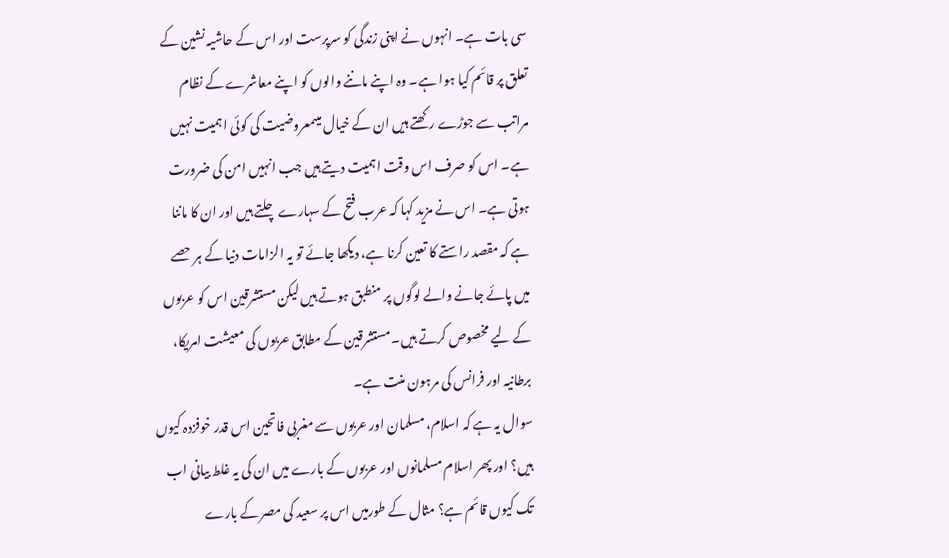سی بات ہے۔ انہوں نے اپنی زندگی کو سرپرست اور اس کے حاشیہ نشین کے تعلق پر قائم کیا ہوا ہے۔ وہ اپنے ماننے والوں کو اپنے معاشرے کے نظام مراتب سے جوڑے رکھتے ہیں ان کے خیال میںمعروضیت کی کوئی اہمیت نہیں ہے۔ اس کو صرف اس وقت اہمیت دیتے ہیں جب انہیں امن کی ضرورت ہوتی ہے۔ اس نے مزید کہا کہ عرب فتح کے سہارے چلتے ہیں اور ان کا ماننا ہے کہ مقصد راستے کا تعین کرنا ہے، دیکھا جائے تو یہ الزامات دنیا کے ہر حصے میں پائے جانے والے لوگوں پر منطبق ہوتے ہیں لیکن مستشرقین اس کو عربوں کے لیے مخصوص کرتے ہیں۔ مستشرقین کے مطابق عربوں کی معیشت امریکا، برطانیہ اور فرانس کی مرہون منت ہے۔
سوال یہ ہے کہ اسلام، مسلمان اور عربوں سے مغربی فاتحین اس قدر خوفزدہ کیوں ہیں؟ اور پھر اسلام مسلمانوں اور عربوں کے بارے میں ان کی یہ غلط بیانی اب تک کیوں قائم ہے؟ مثال کے طورمیں اس پر سعید کی مصر کے بارے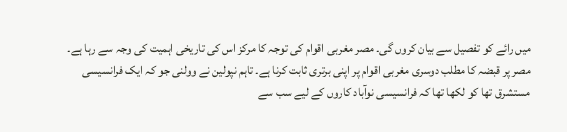میں رائے کو تفصیل سے بیان کروں گی۔ مصر مغربی اقوام کی توجہ کا مرکز اس کی تاریخی اہمیت کی وجہ سے رہا ہے۔ مصر پر قبضہ کا مطلب دوسری مغربی اقوام پر اپنی برتری ثابت کرنا ہے۔ تاہم نپولین نے وولنی جو کہ ایک فرانسیسی مستشرق تھا کو لکھا تھا کہ فرانسیسی نوآباد کاروں کے لیے سب سے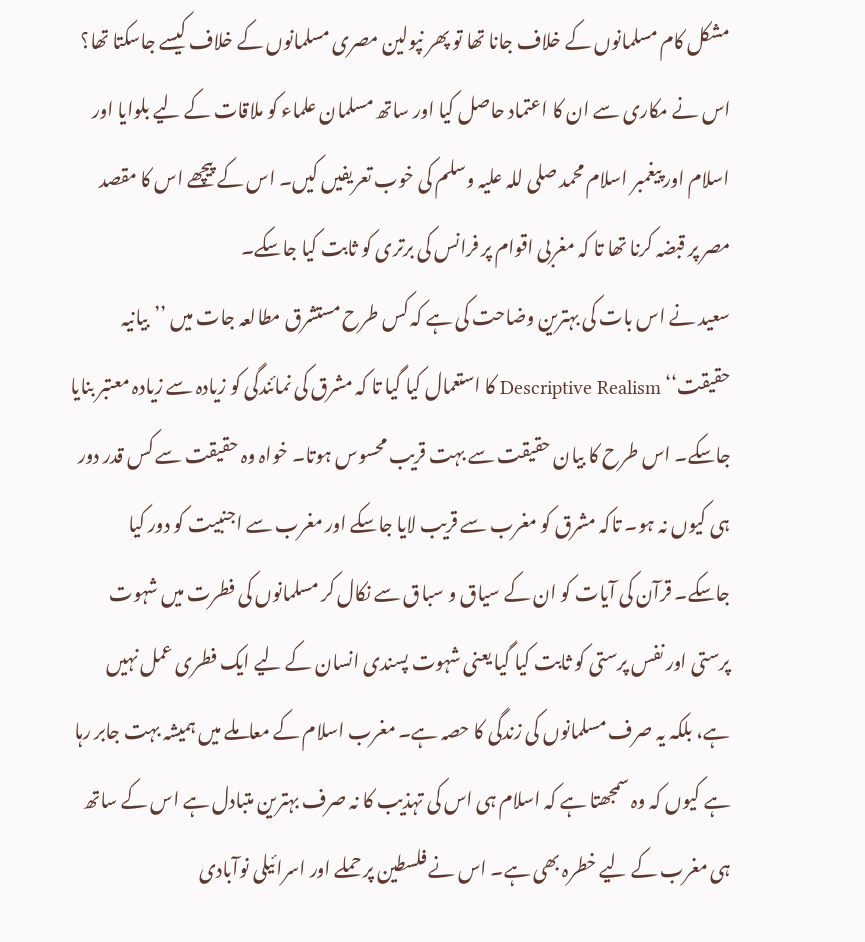مشکل کام مسلمانوں کے خلاف جانا تھا تو پھر نپولین مصری مسلمانوں کے خلاف کیسے جاسکتا تھا؟ اس نے مکاری سے ان کا اعتماد حاصل کیا اور ساتھ مسلمان علماء کو ملاقات کے لیے بلوایا اور اسلام اور پیغمبر اسلام محمد صلی للہ علیہ وسلم کی خوب تعریفیں کیں۔ اس کے پیچھے اس کا مقصد مصر پر قبضہ کرنا تھا تا کہ مغربی اقوام پر فرانس کی برتری کو ثابت کیا جاسکے۔
سعید نے اس بات کی بہترین وضاحت کی ہے کہ کس طرح مستشرق مطالعہ جات میں ’’بیانیہ حقیقت‘‘ Descriptive Realism کا استعمال کیا گیا تا کہ مشرق کی نمائندگی کو زیادہ سے زیادہ معتبر بنایا جاسکے۔ اس طرح کا بیان حقیقت سے بہت قریب محسوس ہوتا۔ خواہ وہ حقیقت سے کس قدر دور ہی کیوں نہ ہو۔ تاکہ مشرق کو مغرب سے قریب لایا جاسکے اور مغرب سے اجنبیت کو دور کیا جاسکے۔ قرآن کی آیات کو ان کے سیاق و سباق سے نکال کر مسلمانوں کی فطرت میں شہوت پرستی اور نفس پرستی کو ثابت کیا گیا یعنی شہوت پسندی انسان کے لیے ایک فطری عمل نہیں ہے، بلکہ یہ صرف مسلمانوں کی زندگی کا حصہ ہے۔ مغرب اسلام کے معاملے میں ہمیشہ بہت جابر رہا ہے کیوں کہ وہ سمجھتا ہے کہ اسلام ہی اس کی تہذیب کا نہ صرف بہترین متبادل ہے اس کے ساتھ ہی مغرب کے لیے خطرہ بھی ہے۔ اس نے فلسطین پر حملے اور اسرائیلی نوآبادی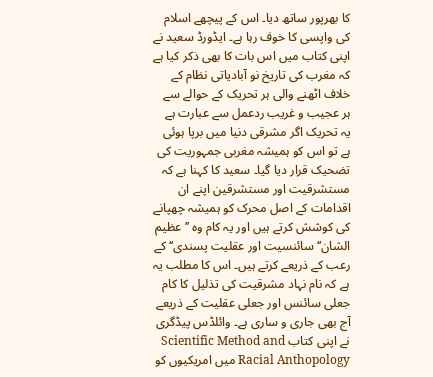کا بھرپور ساتھ دیا۔ اس کے پیچھے اسلام کی واپسی کا خوف رہا ہے۔ ایڈورڈ سعید نے اپنی کتاب میں اس بات کا بھی ذکر کیا ہے کہ مغرب کی تاریخ نو آبادیاتی نظام کے خلاف اٹھنے والی ہر تحریک کے حوالے سے ہر عجیب و غریب ردعمل سے عبارت ہے یہ تحریک اگر مشرقی دنیا میں برپا ہوئی ہے تو اس کو ہمیشہ مغربی جمہوریت کی تضحیک قرار دیا گیا۔ سعید کا کہنا ہے کہ مستشرقیت اور مستشرقین اپنے ان اقدامات کے اصل محرک کو ہمیشہ چھپانے کی کوشش کرتے ہیں اور یہ کام وہ ’’عظیم الشان‘‘ سائنسیت اور عقلیت پسندی‘‘ کے رعب کے ذریعے کرتے ہیں۔ اس کا مطلب یہ ہے کہ نام نہاد مشرقیت کی تذلیل کا کام جعلی سائنس اور جعلی عقلیت کے ذریعے آج بھی جاری و ساری ہے۔ وائلڈس پیڈگری نے اپنی کتاب Scientific Method and Racial Anthopology میں امریکیوں کو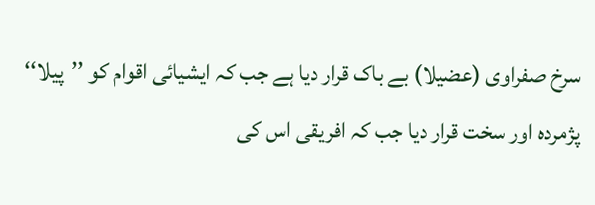سرخ صفراوی (عضیلا) بے باک قرار دیا ہے جب کہ ایشیائی اقوام کو ’’پیلا‘‘ پژمردہ اور سخت قرار دیا جب کہ افریقی اس کی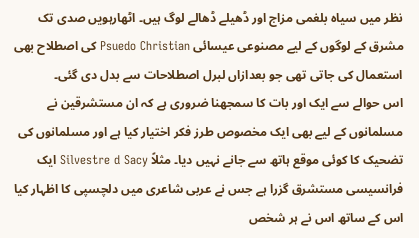نظر میں سیاہ بلغمی مزاج اور ڈھیلے ڈھالے لوگ ہیں۔ اٹھارہویں صدی تک مشرق کے لوگوں کے لیے مصنوعی عیسائی Psuedo Christian کی اصطلاح بھی استعمال کی جاتی تھی جو بعدازاں لبرل اصطلاحات سے بدل دی گئی۔
اس حوالے سے ایک اور بات کا سمجھنا ضروری ہے کہ ان مستشرقین نے مسلمانوں کے لیے بھی ایک مخصوص طرز فکر اختیار کیا ہے اور مسلمانوں کی تضحیک کا کوئی موقع ہاتھ سے جانے نہیں دیا۔ مثلاً Silvestre d Sacy ایک فرانسیسی مستشرق گزرا ہے جس نے عربی شاعری میں دلچسپی کا اظہار کیا اس کے ساتھ اس نے ہر شخص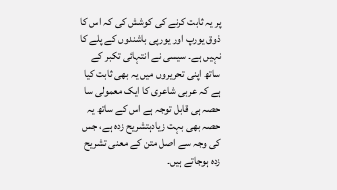پر یہ ثابت کرنے کی کوشش کی کہ اس کا ذوق یورپ اور یورپی باشندوں کے پلے کا نہیں ہے۔ سیسی نے انتہائی تکبر کے ساتھ اپنی تحریروں میں یہ بھی ثابت کیا ہے کہ عربی شاعری کا ایک معمولی سا حصہ ہی قابل توجہ ہے اس کے ساتھ یہ حصہ بھی بہت زیادہتشریح زدہ ہے، جس کی وجہ سے اصل متن کے معنی تشریح زدہ ہوجاتے ہیں۔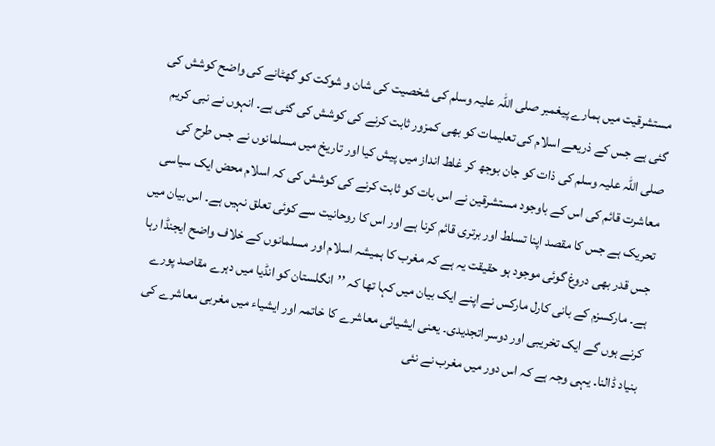مستشرقیت میں ہمارے پیغمبر صلی اللہ علیہ وسلم کی شخصیت کی شان و شوکت کو گھٹانے کی واضح کوشش کی گئی ہے جس کے ذریعے اسلام کی تعلیمات کو بھی کمزور ثابت کرنے کی کوشش کی گئی ہے۔ انہوں نے نبی کریم صلی اللہ علیہ وسلم کی ذات کو جان بوجھ کر غلط انداز میں پیش کیا اور تاریخ میں مسلمانوں نے جس طرح کی معاشرت قائم کی اس کے باوجود مستشرقین نے اس بات کو ثابت کرنے کی کوشش کی کہ اسلام محض ایک سیاسی تحریک ہے جس کا مقصد اپنا تسلط اور برتری قائم کرنا ہے اور اس کا روحانیت سے کوئی تعلق نہیں ہے۔ اس بیان میں جس قدر بھی دروغ گوئی موجود ہو حقیقت یہ ہے کہ مغرب کا ہمیشہ اسلام اور مسلمانوں کے خلاف واضح ایجنڈا رہا ہے۔ مارکسزم کے بانی کارل مارکس نے اپنے ایک بیان میں کہا تھا کہ ’’انگلستان کو انڈیا میں دہرے مقاصد پورے کرنے ہوں گے ایک تخریبی اور دوسر اتجدیدی۔ یعنی ایشیائی معاشرے کا خاتمہ اور ایشیاء میں مغربی معاشرے کی بنیاد ڈالنا۔ یہی وجہ ہے کہ اس دور میں مغرب نے نئی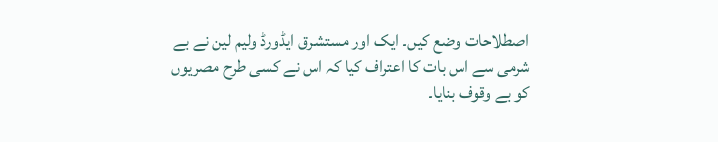اصطلاحات وضع کیں۔ ایک اور مستشرق ایڈورڈ ولیم لین نے بے شرمی سے اس بات کا اعتراف کیا کہ اس نے کسی طرح مصریوں کو بے وقوف بنایا۔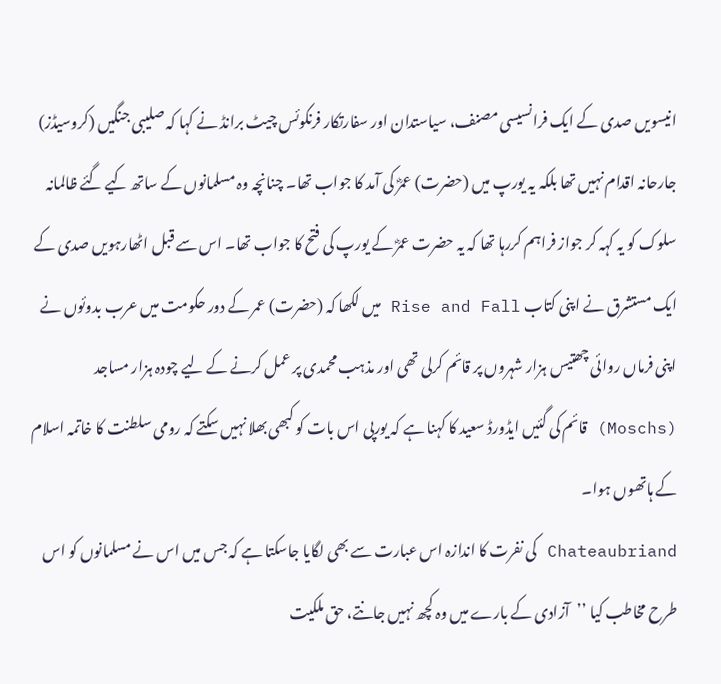انیسویں صدی کے ایک فرانسیسی مصنف، سیاستدان اور سفارتکار فرنکوئس چیٹ برانڈ نے کہا کہ صلیبی جنگیں (کروسیڈز) جارحانہ اقدام نہیں تھا بلکہ یہ یورپ میں (حضرت) عمرؓ کی آمد کا جواب تھا۔ چنانچہ وہ مسلمانوں کے ساتھ کیے گئے ظالمانہ سلوک کو یہ کہہ کر جواز فراہم کررہا تھا کہ یہ حضرت عمرؓ کے یورپ کی فتح کا جواب تھا۔ اس سے قبل اٹھارہویں صدی کے ایک مستشرق نے اپنی کتاب Rise and Fall میں لکھا کہ (حضرت) عمر کے دور حکومت میں عرب بدوئوں نے اپنی فرماں روائی چھتیس ہزار شہروں پر قائم کرلی تھی اور مذہب محمدی پر عمل کرنے کے لیے چودہ ہزار مساجد (Moschs) قائم کی گئیں ایڈورڈ سعید کا کہنا ہے کہ یورپی اس بات کو کبھی بھلا نہیں سکتے کہ رومی سلطنت کا خاتمہ اسلام کے ہاتھوں ہوا۔
Chateaubriand کی نفرت کا اندازہ اس عبارت سے بھی لگایا جاسکتا ہے کہ جس میں اس نے مسلمانوں کو اس طرح مخاطب کیا ’’آزادی کے بارے میں وہ کچھ نہیں جانتے، حق ملکیت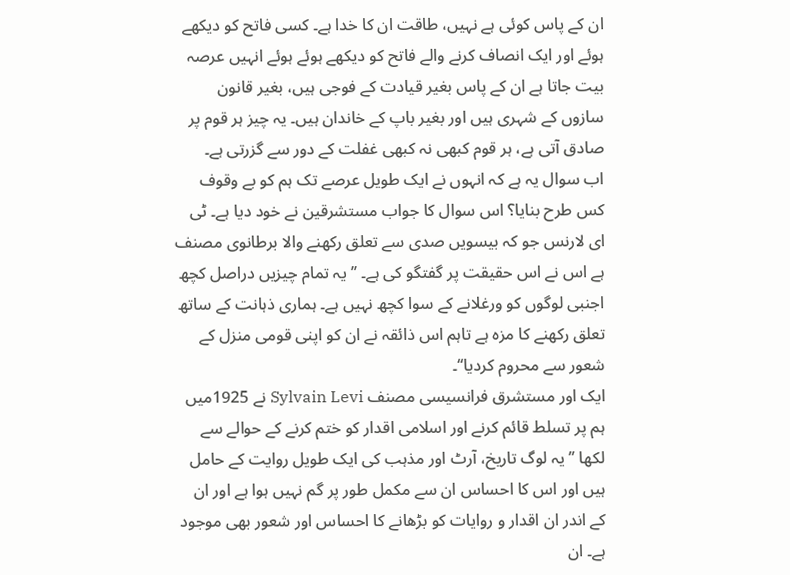ان کے پاس کوئی ہے نہیں، طاقت ان کا خدا ہے۔ کسی فاتح کو دیکھے ہوئے اور ایک انصاف کرنے والے فاتح کو دیکھے ہوئے ہوئے انہیں عرصہ بیت جاتا ہے ان کے پاس بغیر قیادت کے فوجی ہیں، بغیر قانون سازوں کے شہری ہیں اور بغیر باپ کے خاندان ہیں۔ یہ چیز ہر قوم پر صادق آتی ہے، ہر قوم کبھی نہ کبھی غفلت کے دور سے گزرتی ہے۔
اب سوال یہ ہے کہ انہوں نے ایک طویل عرصے تک ہم کو بے وقوف کس طرح بنایا؟ اس سوال کا جواب مستشرقین نے خود دیا ہے۔ ٹی ای لارنس جو کہ بیسویں صدی سے تعلق رکھنے والا برطانوی مصنف ہے اس نے اس حقیقت پر گفتگو کی ہے۔ ’’یہ تمام چیزیں دراصل کچھ اجنبی لوگوں کو ورغلانے کے سوا کچھ نہیں ہے۔ ہماری ذہانت کے ساتھ تعلق رکھنے کا مزہ ہے تاہم اس ذائقہ نے ان کو اپنی قومی منزل کے شعور سے محروم کردیا‘‘۔
ایک اور مستشرق فرانسیسی مصنف Sylvain Levi نے 1925میں ہم پر تسلط قائم کرنے اور اسلامی اقدار کو ختم کرنے کے حوالے سے لکھا ’’یہ لوگ تاریخ، آرٹ اور مذہب کی ایک طویل روایت کے حامل ہیں اور اس کا احساس ان سے مکمل طور پر گم نہیں ہوا ہے اور ان کے اندر ان اقدار و روایات کو بڑھانے کا احساس اور شعور بھی موجود ہے۔ ان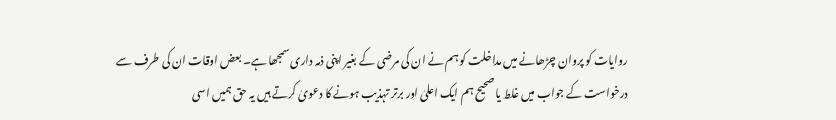روایات کو پروان چڑھانے میں مداخلت کو ہم نے ان کی مرضی کے بغیر اپنی ذمہ داری سمجھا ہے۔ بعض اوقات ان کی طرف سے درخواست کے جواب میں غلط یا صحیح ہم ایک اعلیٰ اور برتر تہذیب ہونے کا دعویٰ کرتے ہیں یہ حق ہمیں اسی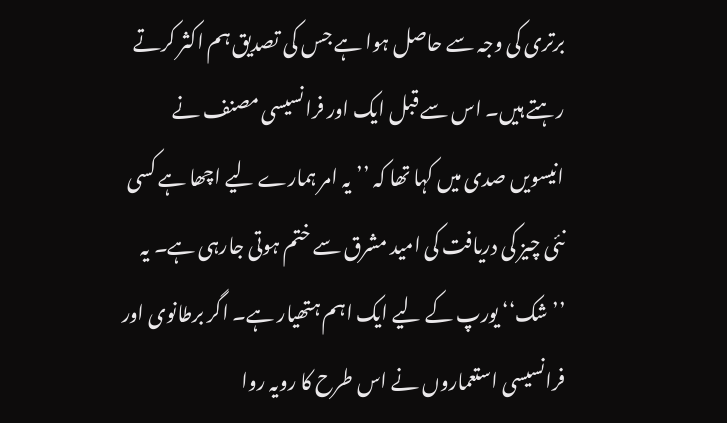برتری کی وجہ سے حاصل ہوا ہے جس کی تصدیق ہم اکثر کرتے رہتے ہیں۔ اس سے قبل ایک اور فرانسیسی مصنف نے انیسویں صدی میں کہا تھا کہ ’’یہ امر ہمارے لیے اچھا ہے کسی نئی چیز کی دریافت کی امید مشرق سے ختم ہوتی جارہی ہے۔ یہ ’’شک‘‘ یورپ کے لیے ایک اہم ہتھیار ہے۔ اگر برطانوی اور فرانسیسی استعماروں نے اس طرح کا رویہ روا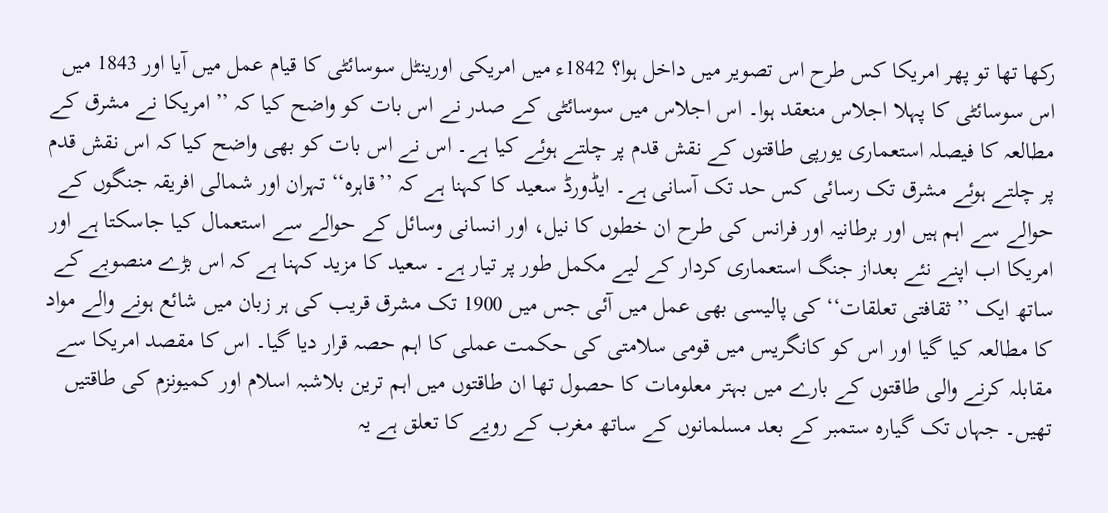رکھا تھا تو پھر امریکا کس طرح اس تصویر میں داخل ہوا؟ 1842ء میں امریکی اورینٹل سوسائٹی کا قیام عمل میں آیا اور 1843 میں اس سوسائٹی کا پہلا اجلاس منعقد ہوا۔ اس اجلاس میں سوسائٹی کے صدر نے اس بات کو واضح کیا کہ ’’امریکا نے مشرق کے مطالعہ کا فیصلہ استعماری یورپی طاقتوں کے نقش قدم پر چلتے ہوئے کیا ہے۔ اس نے اس بات کو بھی واضح کیا کہ اس نقش قدم پر چلتے ہوئے مشرق تک رسائی کس حد تک آسانی ہے۔ ایڈورڈ سعید کا کہنا ہے کہ ’’قاہرہ‘‘ تہران اور شمالی افریقہ جنگوں کے حوالے سے اہم ہیں اور برطانیہ اور فرانس کی طرح ان خطوں کا نیل، اور انسانی وسائل کے حوالے سے استعمال کیا جاسکتا ہے اور امریکا اب اپنے نئے بعداز جنگ استعماری کردار کے لیے مکمل طور پر تیار ہے۔ سعید کا مزید کہنا ہے کہ اس بڑے منصوبے کے ساتھ ایک ’’ثقافتی تعلقات‘‘ کی پالیسی بھی عمل میں آئی جس میں 1900 تک مشرق قریب کی ہر زبان میں شائع ہونے والے مواد کا مطالعہ کیا گیا اور اس کو کانگریس میں قومی سلامتی کی حکمت عملی کا اہم حصہ قرار دیا گیا۔ اس کا مقصد امریکا سے مقابلہ کرنے والی طاقتوں کے بارے میں بہتر معلومات کا حصول تھا ان طاقتوں میں اہم ترین بلاشبہ اسلام اور کمیونزم کی طاقتیں تھیں۔ جہاں تک گیارہ ستمبر کے بعد مسلمانوں کے ساتھ مغرب کے رویے کا تعلق ہے یہ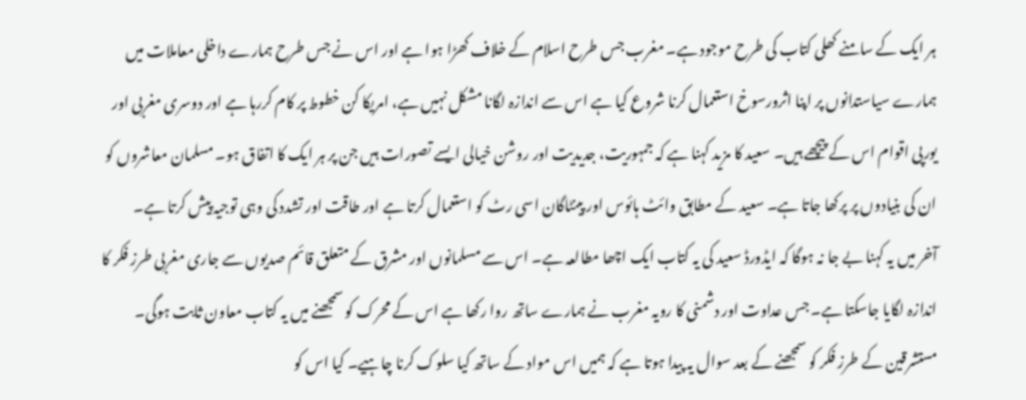ہر ایک کے سامنے کھلی کتاب کی طرح موجود ہے۔ مغرب جس طرح اسلام کے خلاف کھڑا ہوا ہے اور اس نے جس طرح ہمارے داخلی معاملات میں ہمارے سیاستدانوں پر اپنا اثرورسوخ استعمال کرنا شروع کیا ہے اس سے اندازہ لگانا مشکل نہیں ہے، امریکا کن خطوط پر کام کررہا ہے اور دوسری مغربی اور یورپی اقوام اس کے پیچھے ہیں۔ سعید کا مزید کہنا ہے کہ جمہوریت، جدیدیت اور روشن خیالی ایسے تصورات ہیں جن پر ہر ایک کا اتفاق ہو۔ مسلمان معاشروں کو ان کی بنیادوں پر پرکھا جاتا ہے۔ سعید کے مطابق وائٹ ہائوس اور پینٹاگان اسی رٹ کو استعمال کرتا ہے اور طاقت اور تشدد کی وہی توجیہ پیش کرتا ہے۔
آخر میں یہ کہنا بے جا نہ ہوگا کہ ایڈورڈ سعید کی یہ کتاب ایک اچھا مطالعہ ہے۔ اس سے مسلمانوں اور مشرق کے متعلق قائم صدیوں سے جاری مغربی طرز فکر کا اندازہ لگایا جاسکتا ہے۔ جس عداوت اور دشمنی کا رویہ مغرب نے ہمارے ساتھ روا رکھا ہے اس کے محرک کو سمجھنے میں یہ کتاب معاون ثابت ہوگی۔
مستشرقین کے طرز فکر کو سمجھنے کے بعد سوال یہ پیدا ہوتا ہے کہ ہمیں اس مواد کے ساتھ کیا سلوک کرنا چاہیے۔ کیا اس کو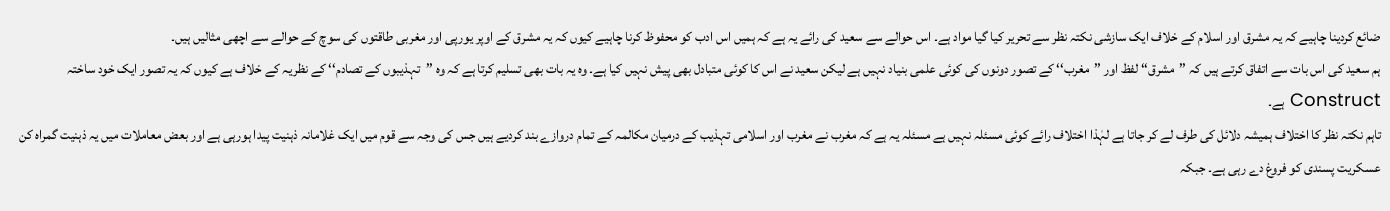ضائع کردینا چاہیے کہ یہ مشرق اور اسلام کے خلاف ایک سازشی نکتہ نظر سے تحریر کیا گیا مواد ہے۔ اس حوالے سے سعید کی رائے یہ ہے کہ ہمیں اس ادب کو محفوظ کرنا چاہیے کیوں کہ یہ مشرق کے اوپر یورپی اور مغربی طاقتوں کی سوچ کے حوالے سے اچھی مثالیں ہیں۔
ہم سعید کی اس بات سے اتفاق کرتے ہیں کہ ’’مشرق‘‘ لفظ اور ’’مغرب‘‘ کے تصور دونوں کی کوئی علمی بنیاد نہیں ہے لیکن سعید نے اس کا کوئی متبادل بھی پیش نہیں کیا ہے۔ وہ یہ بات بھی تسلیم کرتا ہے کہ وہ ’’تہذیبوں کے تصادم‘‘ کے نظریہ کے خلاف ہے کیوں کہ یہ تصور ایک خود ساختہ Construct ہے۔
تاہم نکتہ نظر کا اختلاف ہمیشہ دلائل کی طرف لے کر جاتا ہے لہٰذا اختلاف رائے کوئی مسئلہ نہیں ہے مسئلہ یہ ہے کہ مغرب نے مغرب اور اسلامی تہذیب کے درمیان مکالمہ کے تمام دروازے بند کردیے ہیں جس کی وجہ سے قوم میں ایک غلامانہ ذہنیت پیدا ہورہی ہے اور بعض معاملات میں یہ ذہنیت گمراہ کن عسکریت پسندی کو فروغ دے رہی ہے۔ جبکہ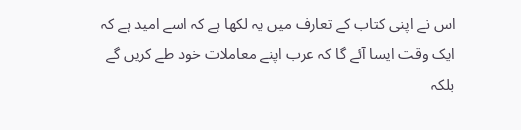اس نے اپنی کتاب کے تعارف میں یہ لکھا ہے کہ اسے امید ہے کہ ایک وقت ایسا آئے گا کہ عرب اپنے معاملات خود طے کریں گے بلکہ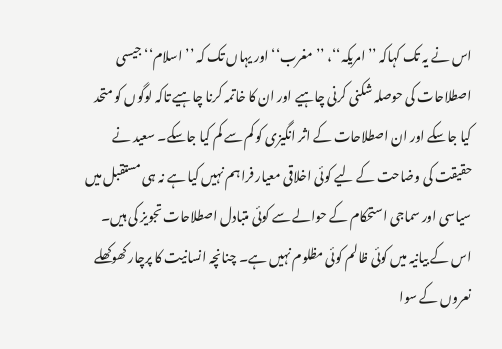اس نے یہ تک کہاکہ ’’امریکہ‘‘، ’’مغرب‘‘ اور یہاں تک کہ ’’اسلام‘‘ جیسی اصطلاحات کی حوصلہ شکنی کرنی چاہیے اور ان کا خاتمہ کرنا چاہیے تاکہ لوگوں کو متحد کیا جاسکے اور ان اصطلاحات کے اثر انگیزی کو کم سے کم کیا جاسکے۔ سعید نے حقیقت کی وضاحت کے لیے کوئی اخلاقی معیار فراہم نہیں کیا ہے نہ ہی مستقبل میں سیاسی اور سماجی استحکام کے حوالے سے کوئی متبادل اصطلاحات تجویز کی ہیں۔ اس کے بیانیہ میں کوئی ظالم کوئی مظلوم نہیں ہے۔ چنانچہ انسانیت کا پرچار کھوکھلے نعروں کے سوا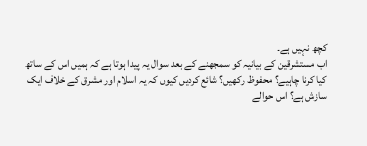کچھ نہیں ہے۔
اب مستشرقین کے بیانیہ کو سمجھنے کے بعد سوال یہ پیدا ہوتا ہے کہ ہمیں اس کے ساتھ کیا کرنا چاہیے؟ محفوظ رکھیں؟ شائع کردیں کیوں کہ یہ اسلام اور مشرق کے خلاف ایک سازش ہے؟ اس حوالے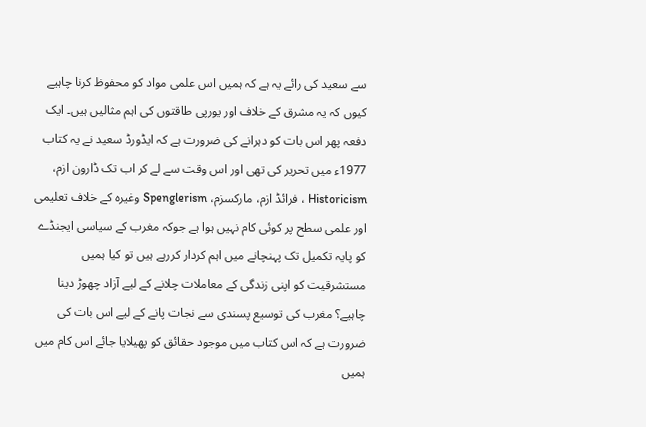سے سعید کی رائے یہ ہے کہ ہمیں اس علمی مواد کو محفوظ کرنا چاہیے کیوں کہ یہ مشرق کے خلاف اور یورپی طاقتوں کی اہم مثالیں ہیں۔ ایک دفعہ پھر اس بات کو دہرانے کی ضرورت ہے کہ ایڈورڈ سعید نے یہ کتاب 1977ء میں تحریر کی تھی اور اس وقت سے لے کر اب تک ڈارون ازم، Historicism ، فرائڈ ازم، مارکسزم، Spenglerism وغیرہ کے خلاف تعلیمی اور علمی سطح پر کوئی کام نہیں ہوا ہے جوکہ مغرب کے سیاسی ایجنڈے کو پایہ تکمیل تک پہنچانے میں اہم کردار کررہے ہیں تو کیا ہمیں مستشرقیت کو اپنی زندگی کے معاملات چلانے کے لیے آزاد چھوڑ دینا چاہیے؟ مغرب کی توسیع پسندی سے نجات پانے کے لیے اس بات کی ضرورت ہے کہ اس کتاب میں موجود حقائق کو پھیلایا جائے اس کام میں ہمیں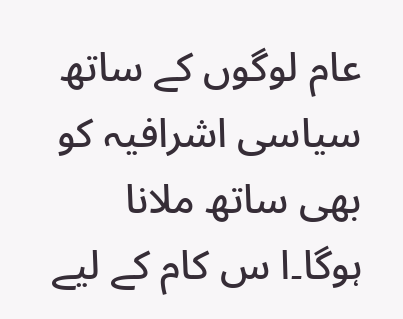عام لوگوں کے ساتھ سیاسی اشرافیہ کو بھی ساتھ ملانا ہوگا۔ا س کام کے لیے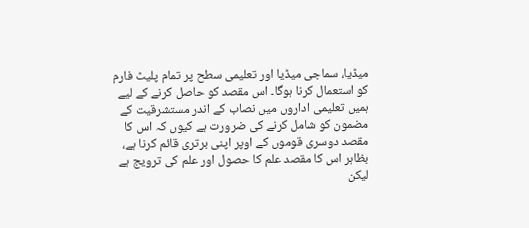میڈیا، سماجی میڈیا اور تعلیمی سطح پر تمام پلیٹ فارم کو استعمال کرنا ہوگا۔ اس مقصد کو حاصل کرنے کے لیے ہمیں تعلیمی اداروں میں نصاب کے اندر مستشرقیت کے مضمون کو شامل کرنے کی ضرورت ہے کیوں کہ اس کا مقصد دوسری قوموں کے اوپر اپنی برتری قائم کرنا ہے، بظاہر اس کا مقصد علم کا حصول اور علم کی ترویج ہے لیکن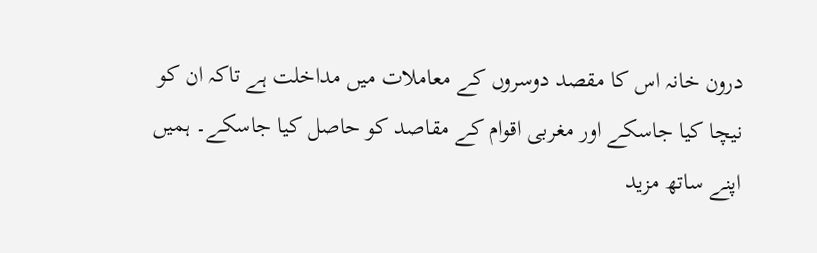درون خانہ اس کا مقصد دوسروں کے معاملات میں مداخلت ہے تاکہ ان کو نیچا کیا جاسکے اور مغربی اقوام کے مقاصد کو حاصل کیا جاسکے۔ ہمیں اپنے ساتھ مزید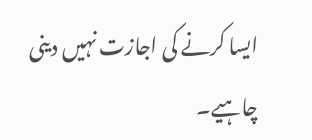ایسا کرنے کی اجازت نہیں دینی چاہیے۔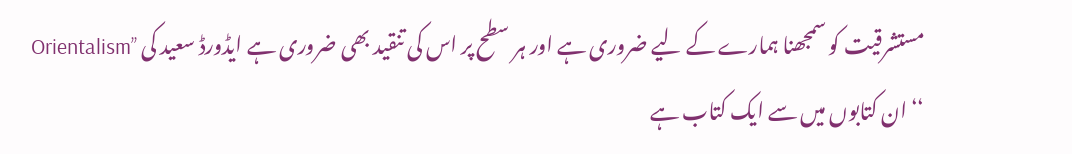مستشرقیت کو سمجھنا ہمارے کے لیے ضروری ہے اور ہر سطح پر اس کی تنقید بھی ضروری ہے ایڈورڈ سعید کی ’’Orientalism ‘‘ان کتابوں میں سے ایک کتاب ہے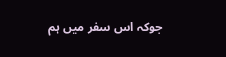جوکہ اس سفر میں ہم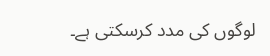لوگوں کی مدد کرسکتی ہے۔